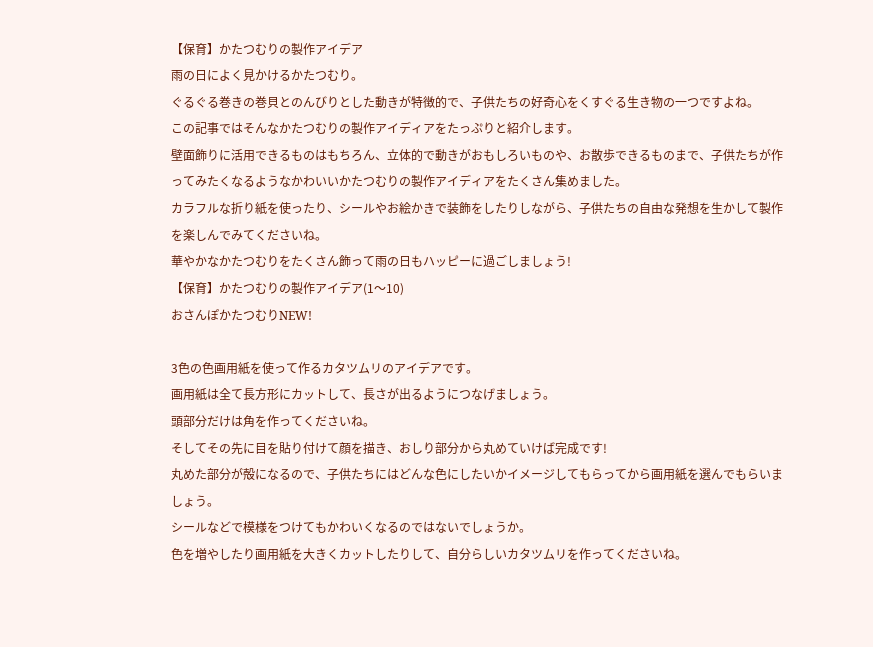【保育】かたつむりの製作アイデア
雨の日によく見かけるかたつむり。
ぐるぐる巻きの巻貝とのんびりとした動きが特徴的で、子供たちの好奇心をくすぐる生き物の一つですよね。
この記事ではそんなかたつむりの製作アイディアをたっぷりと紹介します。
壁面飾りに活用できるものはもちろん、立体的で動きがおもしろいものや、お散歩できるものまで、子供たちが作ってみたくなるようなかわいいかたつむりの製作アイディアをたくさん集めました。
カラフルな折り紙を使ったり、シールやお絵かきで装飾をしたりしながら、子供たちの自由な発想を生かして製作を楽しんでみてくださいね。
華やかなかたつむりをたくさん飾って雨の日もハッピーに過ごしましょう!
【保育】かたつむりの製作アイデア(1〜10)
おさんぽかたつむりNEW!

3色の色画用紙を使って作るカタツムリのアイデアです。
画用紙は全て長方形にカットして、長さが出るようにつなげましょう。
頭部分だけは角を作ってくださいね。
そしてその先に目を貼り付けて顔を描き、おしり部分から丸めていけば完成です!
丸めた部分が殻になるので、子供たちにはどんな色にしたいかイメージしてもらってから画用紙を選んでもらいましょう。
シールなどで模様をつけてもかわいくなるのではないでしょうか。
色を増やしたり画用紙を大きくカットしたりして、自分らしいカタツムリを作ってくださいね。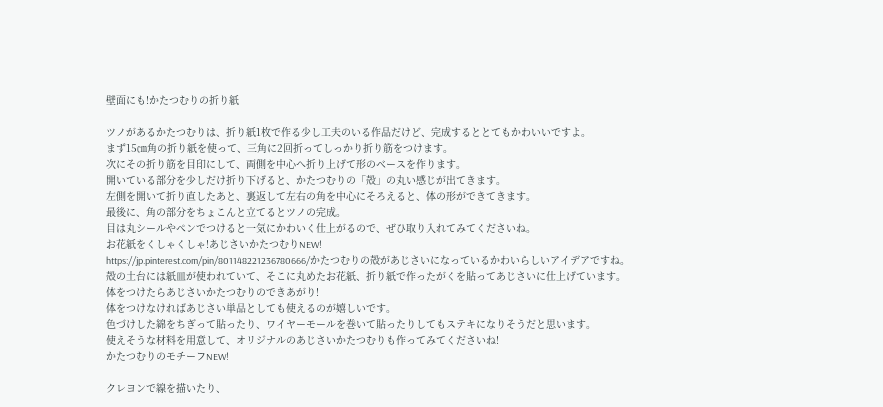壁面にも!かたつむりの折り紙

ツノがあるかたつむりは、折り紙1枚で作る少し工夫のいる作品だけど、完成するととてもかわいいですよ。
まず15㎝角の折り紙を使って、三角に2回折ってしっかり折り筋をつけます。
次にその折り筋を目印にして、両側を中心へ折り上げて形のベースを作ります。
開いている部分を少しだけ折り下げると、かたつむりの「殻」の丸い感じが出てきます。
左側を開いて折り直したあと、裏返して左右の角を中心にそろえると、体の形ができてきます。
最後に、角の部分をちょこんと立てるとツノの完成。
目は丸シールやペンでつけると一気にかわいく仕上がるので、ぜひ取り入れてみてくださいね。
お花紙をくしゃくしゃ!あじさいかたつむりNEW!
https://jp.pinterest.com/pin/801148221236780666/かたつむりの殻があじさいになっているかわいらしいアイデアですね。
殻の土台には紙皿が使われていて、そこに丸めたお花紙、折り紙で作ったがくを貼ってあじさいに仕上げています。
体をつけたらあじさいかたつむりのできあがり!
体をつけなければあじさい単品としても使えるのが嬉しいです。
色づけした綿をちぎって貼ったり、ワイヤーモールを巻いて貼ったりしてもステキになりそうだと思います。
使えそうな材料を用意して、オリジナルのあじさいかたつむりも作ってみてくださいね!
かたつむりのモチーフNEW!

クレヨンで線を描いたり、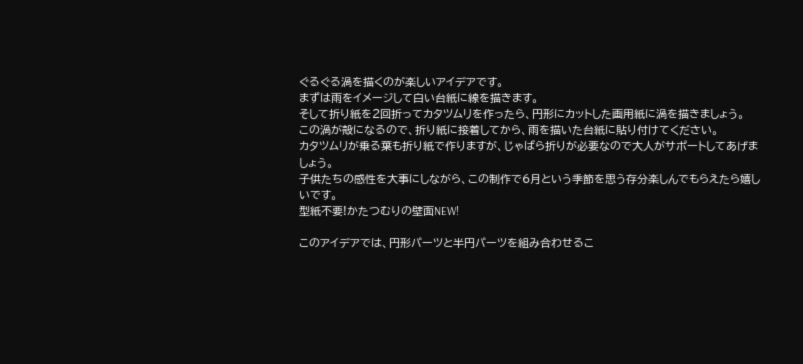ぐるぐる渦を描くのが楽しいアイデアです。
まずは雨をイメージして白い台紙に線を描きます。
そして折り紙を2回折ってカタツムリを作ったら、円形にカットした画用紙に渦を描きましょう。
この渦が殻になるので、折り紙に接着してから、雨を描いた台紙に貼り付けてください。
カタツムリが乗る葉も折り紙で作りますが、じゃばら折りが必要なので大人がサポートしてあげましょう。
子供たちの感性を大事にしながら、この制作で6月という季節を思う存分楽しんでもらえたら嬉しいです。
型紙不要!かたつむりの壁面NEW!

このアイデアでは、円形パーツと半円パーツを組み合わせるこ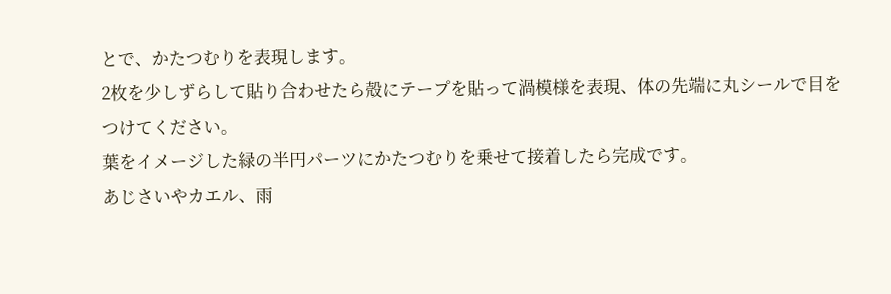とで、かたつむりを表現します。
2枚を少しずらして貼り合わせたら殻にテープを貼って渦模様を表現、体の先端に丸シールで目をつけてください。
葉をイメージした緑の半円パーツにかたつむりを乗せて接着したら完成です。
あじさいやカエル、雨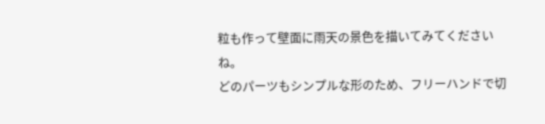粒も作って壁面に雨天の景色を描いてみてくださいね。
どのパーツもシンプルな形のため、フリーハンドで切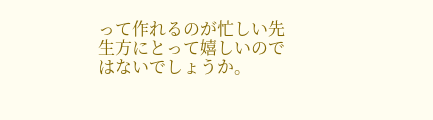って作れるのが忙しい先生方にとって嬉しいのではないでしょうか。